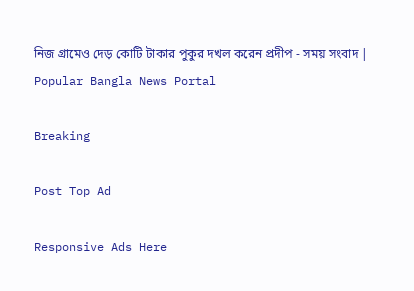নিজ গ্রামেও দেড় কোটি টাকার পুকুর দখল করেন প্রদীপ - সময় সংবাদ | Popular Bangla News Portal

Breaking

Post Top Ad

Responsive Ads Here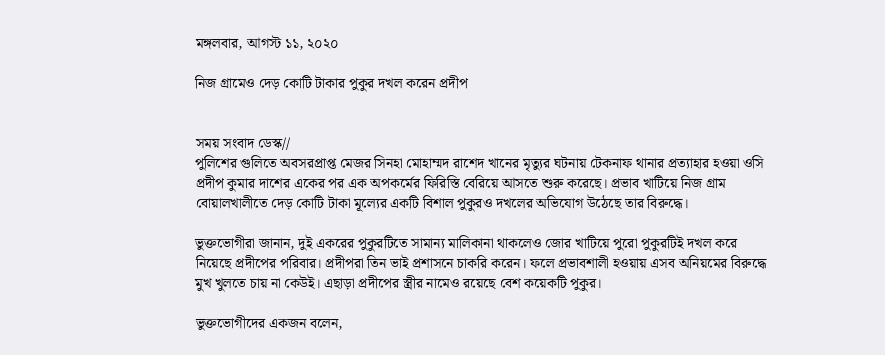মঙ্গলবার, আগস্ট ১১, ২০২০

নিজ গ্রামেও দেড় কোটি টাকার পুকুর দখল করেন প্রদীপ


সময় সংবাদ ডেস্ক//
পুলিশের গুলিতে অবসরপ্রাপ্ত মেজর সিনহা মোহাম্মদ রাশেদ খানের মৃত্যুর ঘটনায় টেকনাফ থানার প্রত্যাহার হওয়া ওসি প্রদীপ কুমার দাশের একের পর এক অপকর্মের ফিরিস্তি বেরিয়ে আসতে শুরু করেছে। প্রভাব খাটিয়ে নিজ গ্রাম বোয়ালখালীতে দেড় কোটি টাকা মূল্যের একটি বিশাল পুকুরও দখলের অভিযোগ উঠেছে তার বিরুদ্ধে।

ভুক্তভোগীরা জানান, দুই একরের পুকুরটিতে সামান্য মালিকানা থাকলেও জোর খাটিয়ে পুরো পুকুরটিই দখল করে নিয়েছে প্রদীপের পরিবার। প্রদীপরা তিন ভাই প্রশাসনে চাকরি করেন। ফলে প্রভাবশালী হওয়ায় এসব অনিয়মের বিরুদ্ধে মুখ খুলতে চায় না কেউই। এছাড়া প্রদীপের স্ত্রীর নামেও রয়েছে বেশ কয়েকটি পুকুর।

ভুক্তভোগীদের একজন বলেন,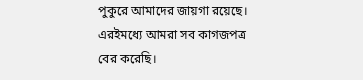পুকুরে আমাদের জায়গা রয়েছে। এরইমধ্যে আমরা সব কাগজপত্র বের করেছি।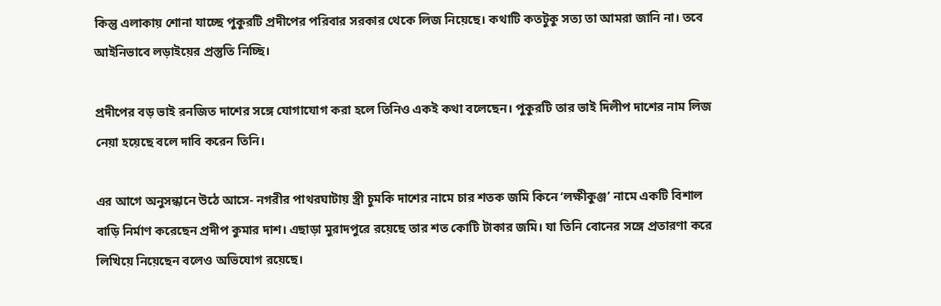কিন্তু এলাকায় শোনা যাচ্ছে পুকুরটি প্রদীপের পরিবার সরকার থেকে লিজ নিয়েছে। কথাটি কতটুকু সত্য তা আমরা জানি না। তবে আইনিভাবে লড়াইয়ের প্রস্তুতি নিচ্ছি।

প্রদীপের বড় ভাই রনজিত দাশের সঙ্গে যোগাযোগ করা হলে তিনিও একই কথা বলেছেন। পুকুরটি তার ভাই দিলীপ দাশের নাম লিজ নেয়া হয়েছে বলে দাবি করেন তিনি।

এর আগে অনুসন্ধানে উঠে আসে- নগরীর পাথরঘাটায় স্ত্রী চুমকি দাশের নামে চার শতক জমি কিনে ‘লক্ষীকুঞ্জ’ নামে একটি বিশাল বাড়ি নির্মাণ করেছেন প্রদীপ কুমার দাশ। এছাড়া মুরাদপুরে রয়েছে তার শত কোটি টাকার জমি। যা তিনি বোনের সঙ্গে প্রতারণা করে লিখিয়ে নিয়েছেন বলেও অভিযোগ রয়েছে।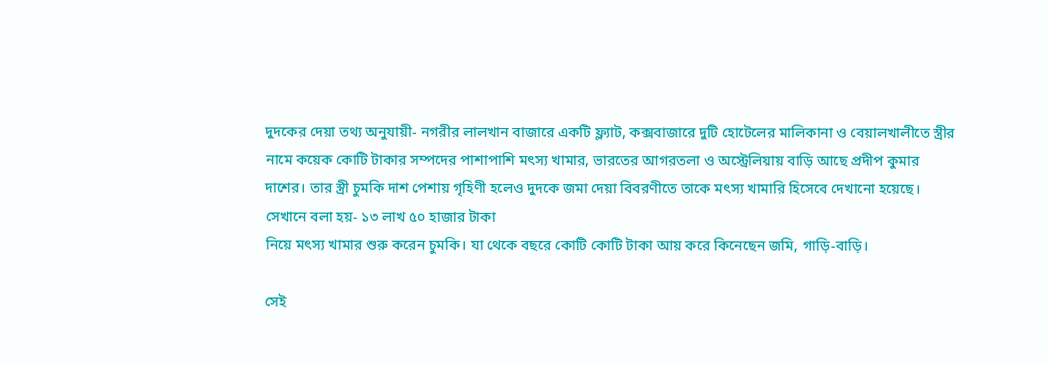দুদকের দেয়া তথ্য অনুযায়ী- নগরীর লালখান বাজারে একটি ফ্ল্যাট, কক্সবাজারে দুটি হোটেলের মালিকানা ও বেয়ালখালীতে স্ত্রীর নামে কয়েক কোটি টাকার সম্পদের পাশাপাশি মৎস্য খামার, ভারতের আগরতলা ও অস্ট্রেলিয়ায় বাড়ি আছে প্রদীপ কুমার দাশের। তার স্ত্রী চুমকি দাশ পেশায় গৃহিণী হলেও দুদকে জমা দেয়া বিবরণীতে তাকে মৎস্য খামারি হিসেবে দেখানো হয়েছে। সেখানে বলা হয়- ১৩ লাখ ৫০ হাজার টাকা
নিয়ে মৎস্য খামার শুরু করেন চুমকি। যা থেকে বছরে কোটি কোটি টাকা আয় করে কিনেছেন জমি, গাড়ি-বাড়ি।

সেই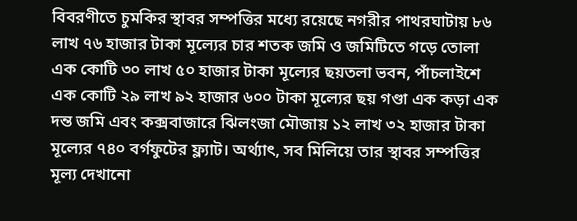বিবরণীতে চুমকির স্থাবর সম্পত্তির মধ্যে রয়েছে নগরীর পাথরঘাটায় ৮৬ লাখ ৭৬ হাজার টাকা মূল্যের চার শতক জমি ও জমিটিতে গড়ে তোলা এক কোটি ৩০ লাখ ৫০ হাজার টাকা মূল্যের ছয়তলা ভবন, পাঁচলাইশে এক কোটি ২৯ লাখ ৯২ হাজার ৬০০ টাকা মূল্যের ছয় গণ্ডা এক কড়া এক দন্ত জমি এবং কক্সবাজারে ঝিলংজা মৌজায় ১২ লাখ ৩২ হাজার টাকা মূল্যের ৭৪০ বর্গফুটের ফ্ল্যাট। অর্থ্যাৎ, সব মিলিয়ে তার স্থাবর সম্পত্তির মূল্য দেখানো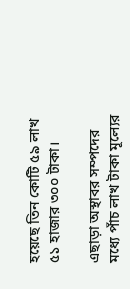হয়েছে তিন কোটি ৫৯ লাখ ৫১ হাজার ৩০০ টাকা।

এছাড়া অস্থাবর সম্পদের মধ্যে পাঁচ লাখ টাকা মূল্যের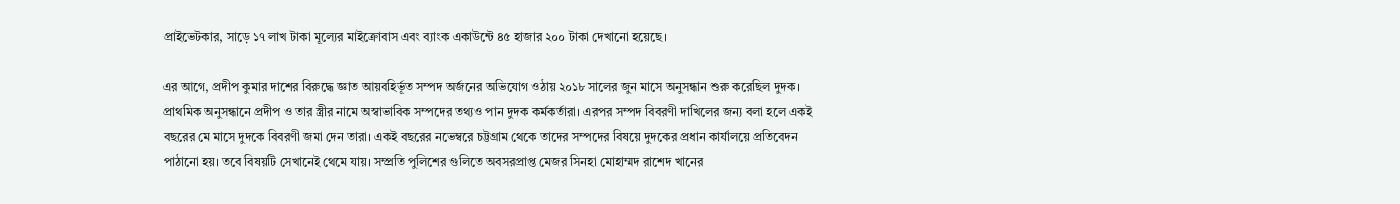প্রাইভেটকার, সাড়ে ১৭ লাখ টাকা মূল্যের মাইক্রোবাস এবং ব্যাংক একাউন্টে ৪৫ হাজার ২০০ টাকা দেখানো হয়েছে।

এর আগে, প্রদীপ কুমার দাশের বিরুদ্ধে জ্ঞাত আয়বহির্ভূত সম্পদ অর্জনের অভিযোগ ওঠায় ২০১৮ সালের জুন মাসে অনুসন্ধান শুরু করেছিল দুদক। প্রাথমিক অনুসন্ধানে প্রদীপ ও তার স্ত্রীর নামে অস্বাভাবিক সম্পদের তথ্যও পান দুদক কর্মকর্তারা। এরপর সম্পদ বিবরণী দাখিলের জন্য বলা হলে একই বছরের মে মাসে দুদকে বিবরণী জমা দেন তারা। একই বছরের নভেম্বরে চট্টগ্রাম থেকে তাদের সম্পদের বিষয়ে দুদকের প্রধান কার্যালয়ে প্রতিবেদন পাঠানো হয়। তবে বিষয়টি সেখানেই থেমে যায়। সম্প্রতি পুলিশের গুলিতে অবসরপ্রাপ্ত মেজর সিনহা মোহাম্মদ রাশেদ খানের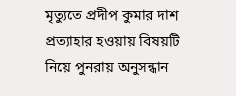মৃত্যুতে প্রদীপ কুমার দাশ প্রত্যাহার হওয়ায় বিষয়টি নিয়ে পুনরায় অনুসন্ধান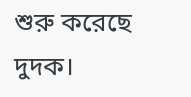শুরু করেছে দুদক।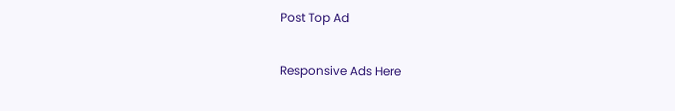Post Top Ad

Responsive Ads Here